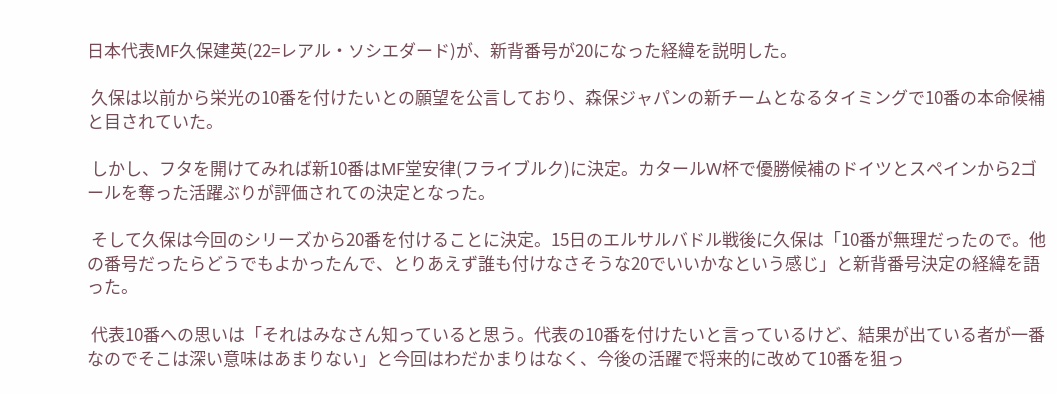日本代表MF久保建英(22=レアル・ソシエダード)が、新背番号が20になった経緯を説明した。

 久保は以前から栄光の10番を付けたいとの願望を公言しており、森保ジャパンの新チームとなるタイミングで10番の本命候補と目されていた。

 しかし、フタを開けてみれば新10番はMF堂安律(フライブルク)に決定。カタールW杯で優勝候補のドイツとスペインから2ゴールを奪った活躍ぶりが評価されての決定となった。

 そして久保は今回のシリーズから20番を付けることに決定。15日のエルサルバドル戦後に久保は「10番が無理だったので。他の番号だったらどうでもよかったんで、とりあえず誰も付けなさそうな20でいいかなという感じ」と新背番号決定の経緯を語った。

 代表10番への思いは「それはみなさん知っていると思う。代表の10番を付けたいと言っているけど、結果が出ている者が一番なのでそこは深い意味はあまりない」と今回はわだかまりはなく、今後の活躍で将来的に改めて10番を狙っ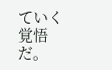ていく覚悟だ。